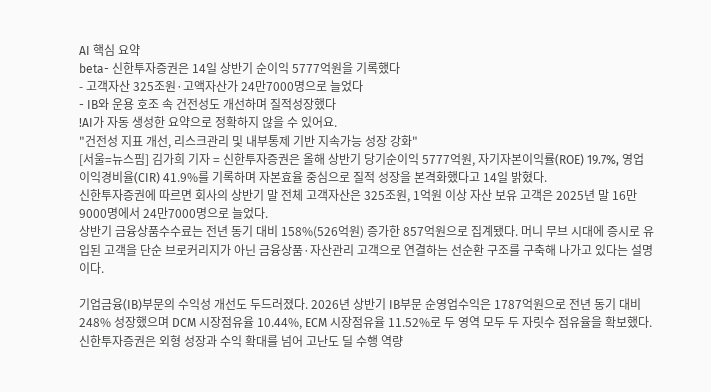AI 핵심 요약
beta- 신한투자증권은 14일 상반기 순이익 5777억원을 기록했다
- 고객자산 325조원·고액자산가 24만7000명으로 늘었다
- IB와 운용 호조 속 건전성도 개선하며 질적성장했다
!AI가 자동 생성한 요약으로 정확하지 않을 수 있어요.
"건전성 지표 개선, 리스크관리 및 내부통제 기반 지속가능 성장 강화"
[서울=뉴스핌] 김가희 기자 = 신한투자증권은 올해 상반기 당기순이익 5777억원, 자기자본이익률(ROE) 19.7%, 영업이익경비율(CIR) 41.9%를 기록하며 자본효율 중심으로 질적 성장을 본격화했다고 14일 밝혔다.
신한투자증권에 따르면 회사의 상반기 말 전체 고객자산은 325조원, 1억원 이상 자산 보유 고객은 2025년 말 16만 9000명에서 24만7000명으로 늘었다.
상반기 금융상품수수료는 전년 동기 대비 158%(526억원) 증가한 857억원으로 집계됐다. 머니 무브 시대에 증시로 유입된 고객을 단순 브로커리지가 아닌 금융상품·자산관리 고객으로 연결하는 선순환 구조를 구축해 나가고 있다는 설명이다.

기업금융(IB)부문의 수익성 개선도 두드러졌다. 2026년 상반기 IB부문 순영업수익은 1787억원으로 전년 동기 대비 248% 성장했으며 DCM 시장점유율 10.44%, ECM 시장점유율 11.52%로 두 영역 모두 두 자릿수 점유율을 확보했다.
신한투자증권은 외형 성장과 수익 확대를 넘어 고난도 딜 수행 역량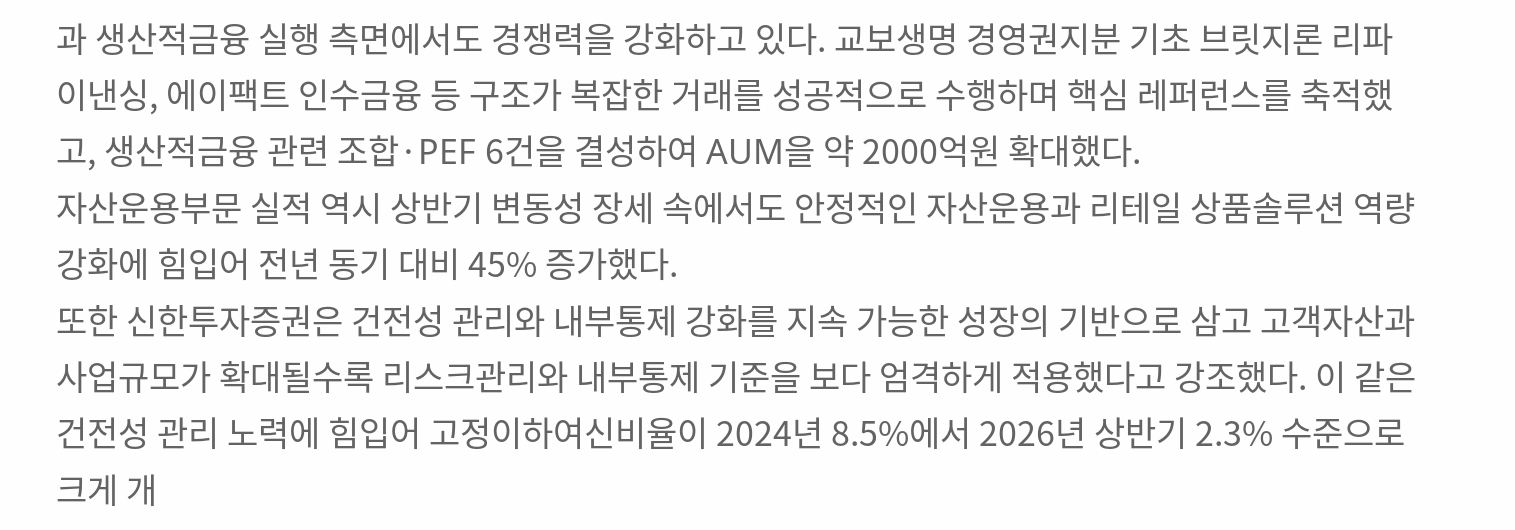과 생산적금융 실행 측면에서도 경쟁력을 강화하고 있다. 교보생명 경영권지분 기초 브릿지론 리파이낸싱, 에이팩트 인수금융 등 구조가 복잡한 거래를 성공적으로 수행하며 핵심 레퍼런스를 축적했고, 생산적금융 관련 조합·PEF 6건을 결성하여 AUM을 약 2000억원 확대했다.
자산운용부문 실적 역시 상반기 변동성 장세 속에서도 안정적인 자산운용과 리테일 상품솔루션 역량 강화에 힘입어 전년 동기 대비 45% 증가했다.
또한 신한투자증권은 건전성 관리와 내부통제 강화를 지속 가능한 성장의 기반으로 삼고 고객자산과 사업규모가 확대될수록 리스크관리와 내부통제 기준을 보다 엄격하게 적용했다고 강조했다. 이 같은 건전성 관리 노력에 힘입어 고정이하여신비율이 2024년 8.5%에서 2026년 상반기 2.3% 수준으로 크게 개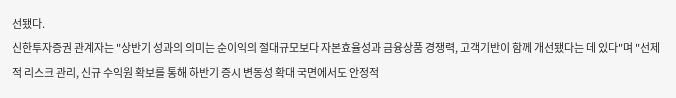선됐다.
신한투자증권 관계자는 "상반기 성과의 의미는 순이익의 절대규모보다 자본효율성과 금융상품 경쟁력, 고객기반이 함께 개선됐다는 데 있다"며 "선제적 리스크 관리, 신규 수익원 확보를 통해 하반기 증시 변동성 확대 국면에서도 안정적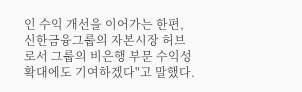인 수익 개선을 이어가는 한편, 신한금융그룹의 자본시장 허브로서 그룹의 비은행 부문 수익성 확대에도 기여하겠다"고 말했다.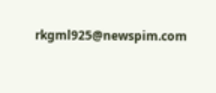rkgml925@newspim.com